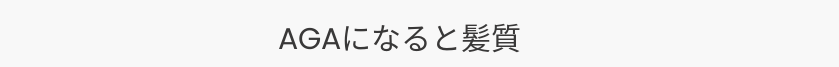AGAになると髪質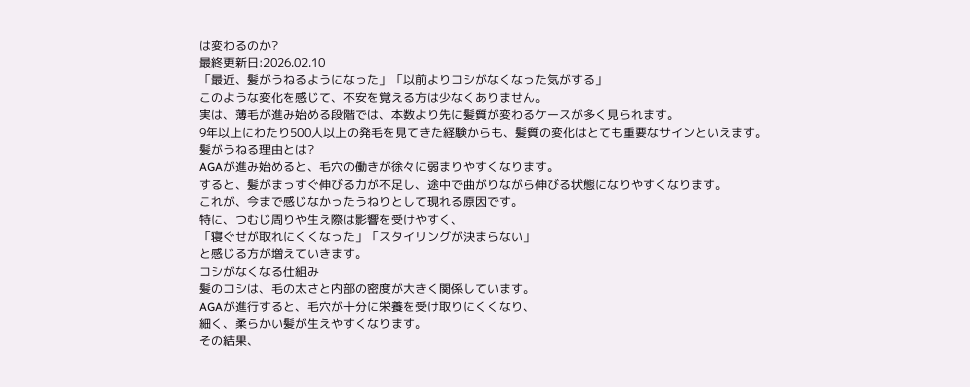は変わるのか?
最終更新日:2026.02.10
「最近、髪がうねるようになった」「以前よりコシがなくなった気がする」
このような変化を感じて、不安を覚える方は少なくありません。
実は、薄毛が進み始める段階では、本数より先に髪質が変わるケースが多く見られます。
9年以上にわたり500人以上の発毛を見てきた経験からも、髪質の変化はとても重要なサインといえます。
髪がうねる理由とは?
AGAが進み始めると、毛穴の働きが徐々に弱まりやすくなります。
すると、髪がまっすぐ伸びる力が不足し、途中で曲がりながら伸びる状態になりやすくなります。
これが、今まで感じなかったうねりとして現れる原因です。
特に、つむじ周りや生え際は影響を受けやすく、
「寝ぐせが取れにくくなった」「スタイリングが決まらない」
と感じる方が増えていきます。
コシがなくなる仕組み
髪のコシは、毛の太さと内部の密度が大きく関係しています。
AGAが進行すると、毛穴が十分に栄養を受け取りにくくなり、
細く、柔らかい髪が生えやすくなります。
その結果、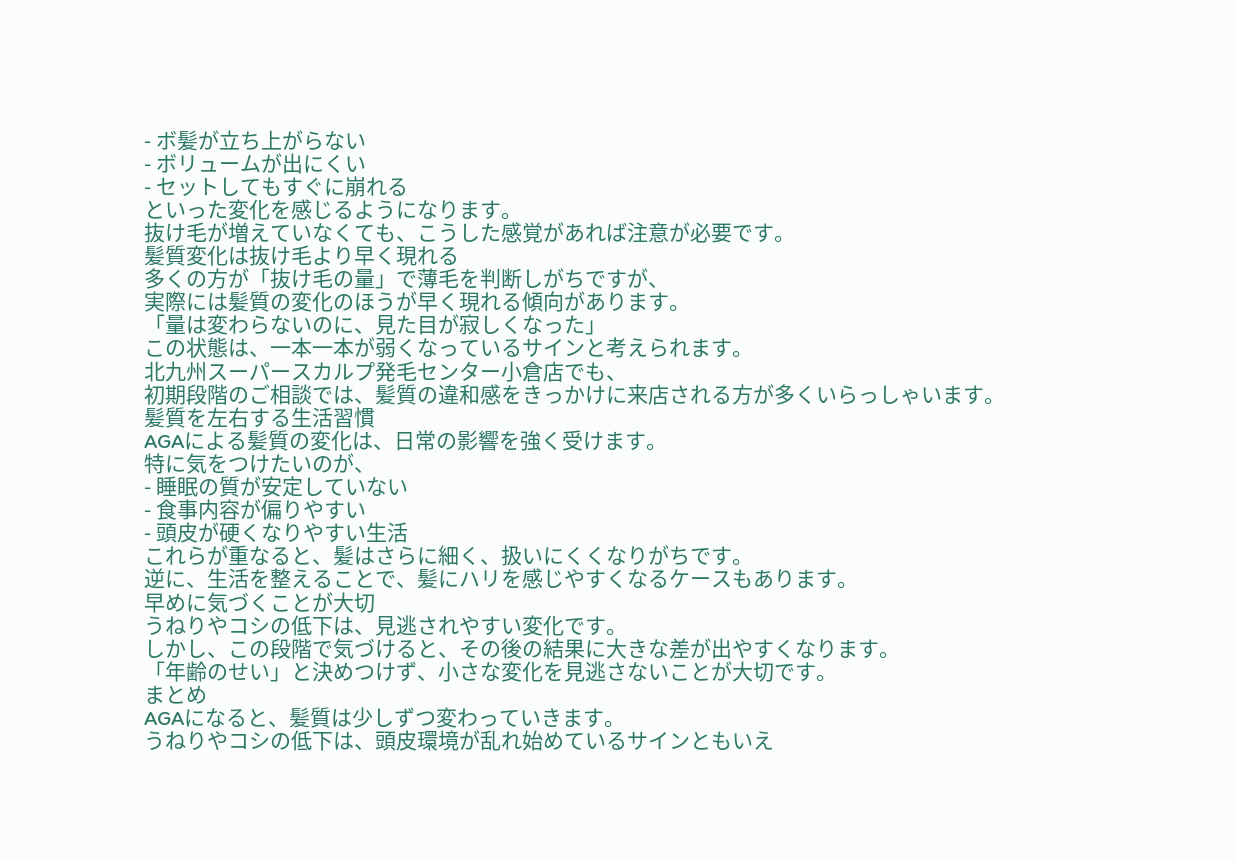- ボ髪が立ち上がらない
- ボリュームが出にくい
- セットしてもすぐに崩れる
といった変化を感じるようになります。
抜け毛が増えていなくても、こうした感覚があれば注意が必要です。
髪質変化は抜け毛より早く現れる
多くの方が「抜け毛の量」で薄毛を判断しがちですが、
実際には髪質の変化のほうが早く現れる傾向があります。
「量は変わらないのに、見た目が寂しくなった」
この状態は、一本一本が弱くなっているサインと考えられます。
北九州スーパースカルプ発毛センター小倉店でも、
初期段階のご相談では、髪質の違和感をきっかけに来店される方が多くいらっしゃいます。
髪質を左右する生活習慣
AGAによる髪質の変化は、日常の影響を強く受けます。
特に気をつけたいのが、
- 睡眠の質が安定していない
- 食事内容が偏りやすい
- 頭皮が硬くなりやすい生活
これらが重なると、髪はさらに細く、扱いにくくなりがちです。
逆に、生活を整えることで、髪にハリを感じやすくなるケースもあります。
早めに気づくことが大切
うねりやコシの低下は、見逃されやすい変化です。
しかし、この段階で気づけると、その後の結果に大きな差が出やすくなります。
「年齢のせい」と決めつけず、小さな変化を見逃さないことが大切です。
まとめ
AGAになると、髪質は少しずつ変わっていきます。
うねりやコシの低下は、頭皮環境が乱れ始めているサインともいえ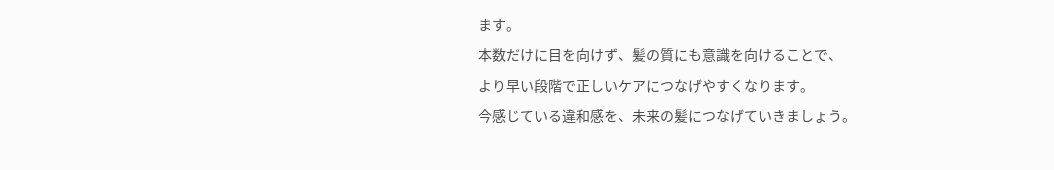ます。
本数だけに目を向けず、髪の質にも意識を向けることで、
より早い段階で正しいケアにつなげやすくなります。
今感じている違和感を、未来の髪につなげていきましょう。